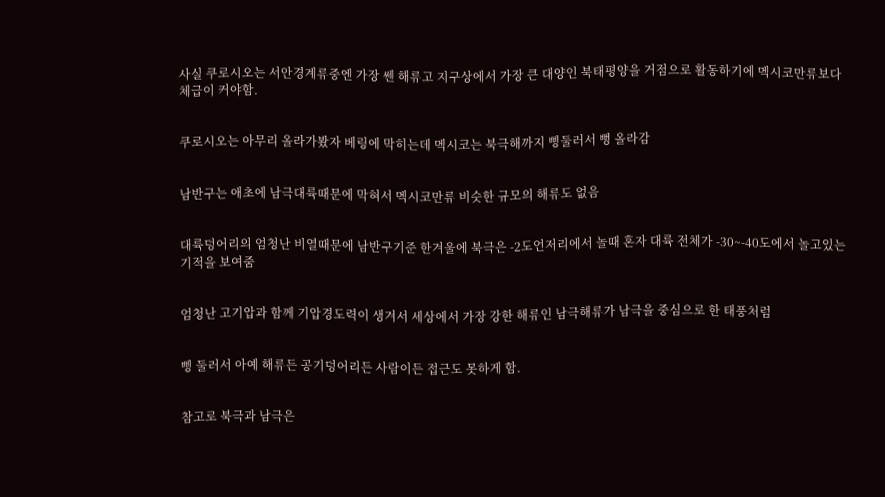사실 쿠로시오는 서안경계류중엔 가장 쎈 해류고 지구상에서 가장 큰 대양인 북태평양을 거점으로 활동하기에 멕시코만류보다 체급이 커야함.


쿠로시오는 아무리 올라가봤자 베링에 막히는데 멕시코는 북극해까지 삥둘러서 뻥 올라감


남반구는 애초에 남극대륙때문에 막혀서 멕시코만류 비슷한 규모의 해류도 없음


대륙덩어리의 엄청난 비열때문에 남반구기준 한겨울에 북극은 -2도언저리에서 놀때 혼자 대륙 전체가 -30~-40도에서 놀고있는 기적을 보여줌


엄청난 고기압과 함께 기압경도력이 생겨서 세상에서 가장 강한 해류인 남극해류가 남극을 중심으로 한 태풍처럼


삥 둘러서 아예 해류든 공기덩어리든 사람이든 접근도 못하게 함.


참고로 북극과 남극은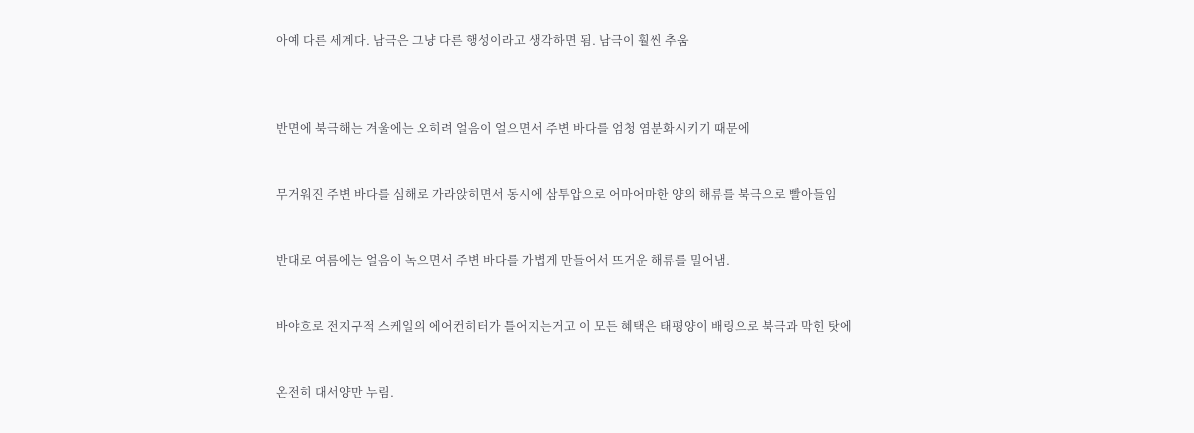아예 다른 세계다. 남극은 그냥 다른 행성이라고 생각하면 됨. 남극이 훨씬 추움



반면에 북극해는 겨울에는 오히려 얼음이 얼으면서 주변 바다를 엄청 염분화시키기 때문에


무거워진 주변 바다를 심해로 가라앉히면서 동시에 삼투압으로 어마어마한 양의 해류를 북극으로 빨아들임


반대로 여름에는 얼음이 녹으면서 주변 바다를 가볍게 만들어서 뜨거운 해류를 밀어냄.


바야흐로 전지구적 스케일의 에어컨히터가 틀어지는거고 이 모든 혜택은 태평양이 배링으로 북극과 막힌 탓에


온전히 대서양만 누림.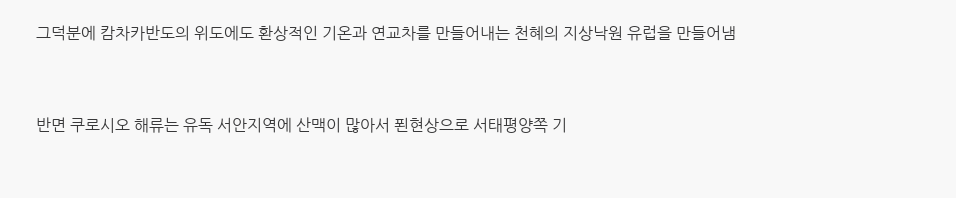그덕분에 캄차카반도의 위도에도 환상적인 기온과 연교차를 만들어내는 천혜의 지상낙원 유럽을 만들어냄


반면 쿠로시오 해류는 유독 서안지역에 산맥이 많아서 푄현상으로 서태평양쪽 기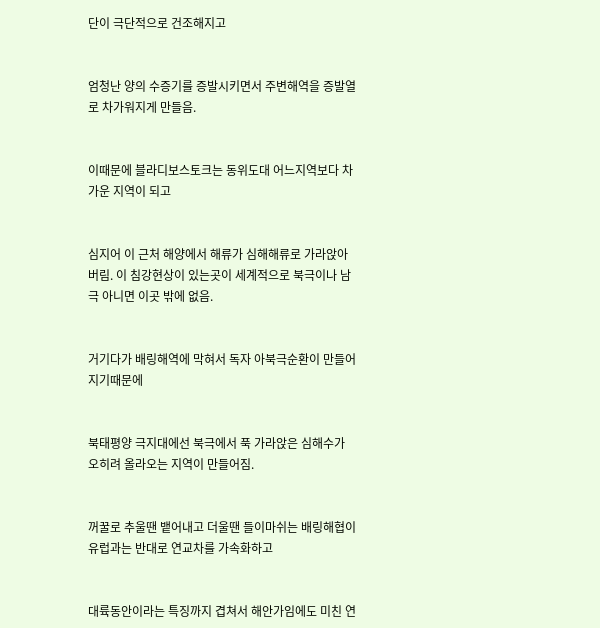단이 극단적으로 건조해지고


엄청난 양의 수증기를 증발시키면서 주변해역을 증발열로 차가워지게 만들음.


이때문에 블라디보스토크는 동위도대 어느지역보다 차가운 지역이 되고


심지어 이 근처 해양에서 해류가 심해해류로 가라앉아버림. 이 침강현상이 있는곳이 세계적으로 북극이나 남극 아니면 이곳 밖에 없음.


거기다가 배링해역에 막혀서 독자 아북극순환이 만들어지기때문에


북태평양 극지대에선 북극에서 푹 가라앉은 심해수가 오히려 올라오는 지역이 만들어짐.


꺼꿀로 추울땐 뱉어내고 더울땐 들이마쉬는 배링해협이 유럽과는 반대로 연교차를 가속화하고


대륙동안이라는 특징까지 겹쳐서 해안가임에도 미친 연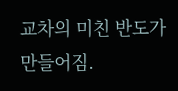교차의 미친 반도가 만들어짐.